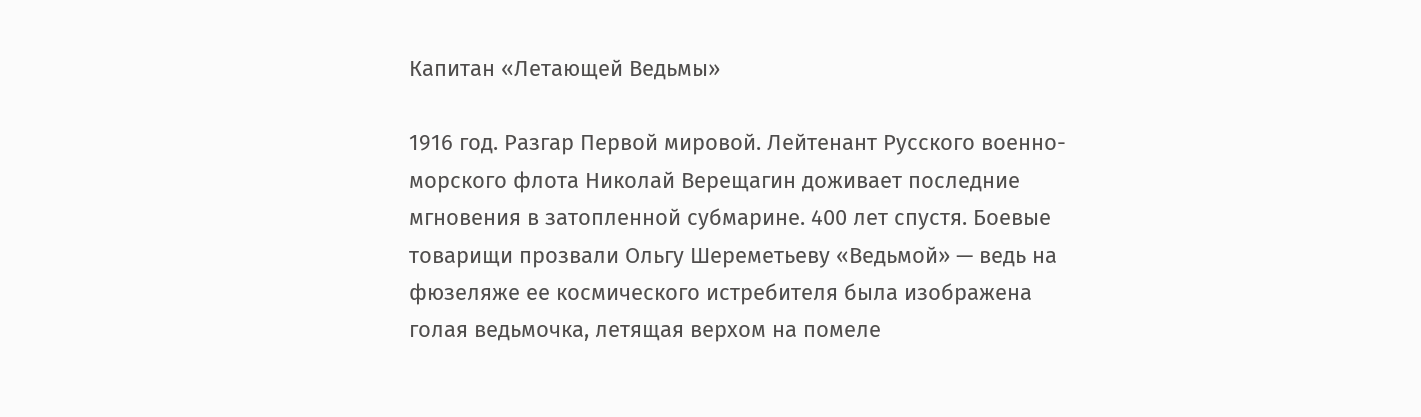Капитан «Летающей Ведьмы»

1916 год. Разгар Первой мировой. Лейтенант Русского военно-морского флота Николай Верещагин доживает последние мгновения в затопленной субмарине. 400 лет спустя. Боевые товарищи прозвали Ольгу Шереметьеву «Ведьмой» — ведь на фюзеляже ее космического истребителя была изображена голая ведьмочка, летящая верхом на помеле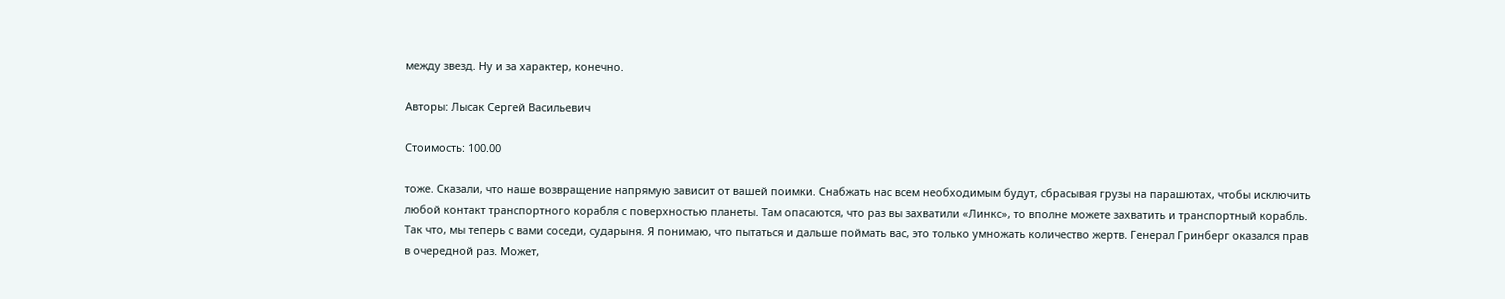между звезд. Ну и за характер, конечно.

Авторы: Лысак Сергей Васильевич

Стоимость: 100.00

тоже. Сказали, что наше возвращение напрямую зависит от вашей поимки. Снабжать нас всем необходимым будут, сбрасывая грузы на парашютах, чтобы исключить любой контакт транспортного корабля с поверхностью планеты. Там опасаются, что раз вы захватили «Линкс», то вполне можете захватить и транспортный корабль. Так что, мы теперь с вами соседи, сударыня. Я понимаю, что пытаться и дальше поймать вас, это только умножать количество жертв. Генерал Гринберг оказался прав в очередной раз. Может,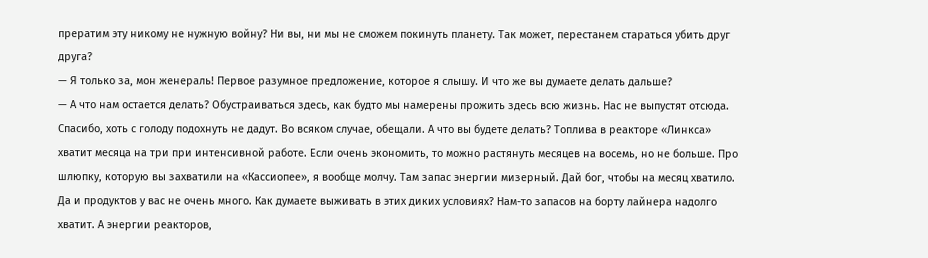прератим эту никому не нужную войну? Ни вы, ни мы не сможем покинуть планету. Так может, перестанем стараться убить друг друга?
— Я только за, мон женераль! Первое разумное предложение, которое я слышу. И что же вы думаете делать дальше?
— А что нам остается делать? Обустраиваться здесь, как будто мы намерены прожить здесь всю жизнь. Нас не выпустят отсюда. Спасибо, хоть с голоду подохнуть не дадут. Во всяком случае, обещали. А что вы будете делать? Топлива в реакторе «Линкса» хватит месяца на три при интенсивной работе. Если очень экономить, то можно растянуть месяцев на восемь, но не больше. Про шлюпку, которую вы захватили на «Кассиопее», я вообще молчу. Там запас энергии мизерный. Дай бог, чтобы на месяц хватило. Да и продуктов у вас не очень много. Как думаете выживать в этих диких условиях? Нам-то запасов на борту лайнера надолго хватит. А энергии реакторов,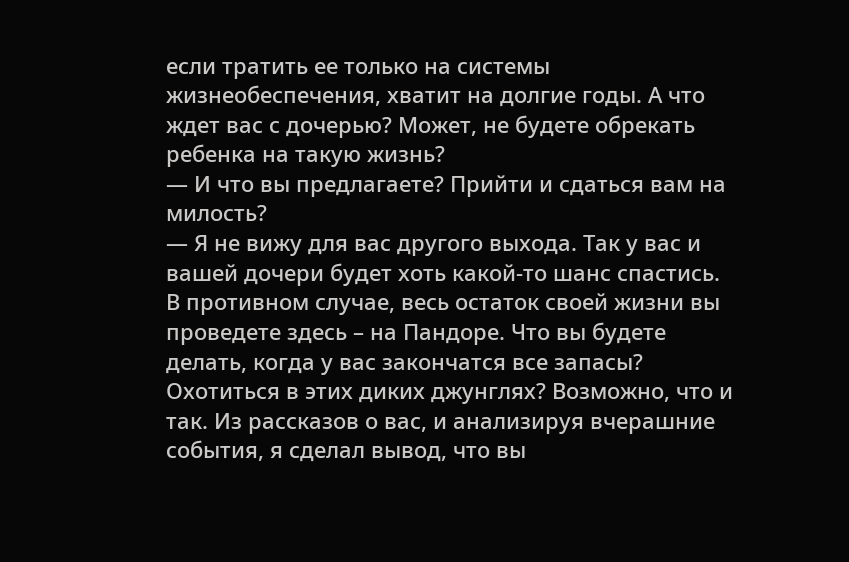если тратить ее только на системы жизнеобеспечения, хватит на долгие годы. А что ждет вас с дочерью? Может, не будете обрекать ребенка на такую жизнь?
— И что вы предлагаете? Прийти и сдаться вам на милость?
— Я не вижу для вас другого выхода. Так у вас и вашей дочери будет хоть какой-то шанс спастись. В противном случае, весь остаток своей жизни вы проведете здесь – на Пандоре. Что вы будете делать, когда у вас закончатся все запасы? Охотиться в этих диких джунглях? Возможно, что и так. Из рассказов о вас, и анализируя вчерашние события, я сделал вывод, что вы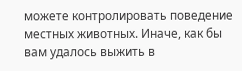можете контролировать поведение местных животных. Иначе, как бы вам удалось выжить в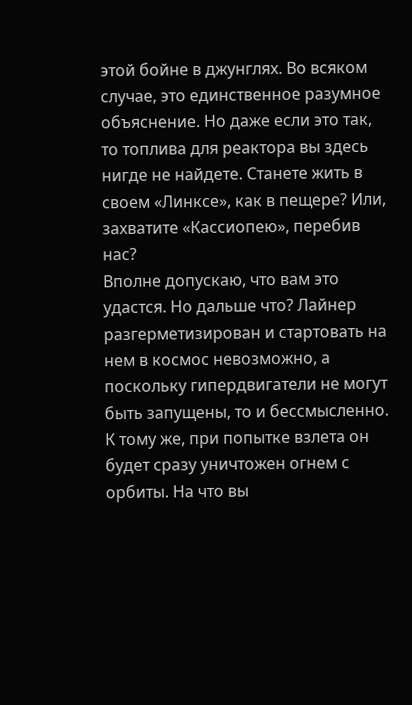этой бойне в джунглях. Во всяком случае, это единственное разумное объяснение. Но даже если это так, то топлива для реактора вы здесь нигде не найдете. Станете жить в своем «Линксе», как в пещере? Или, захватите «Кассиопею», перебив нас?
Вполне допускаю, что вам это удастся. Но дальше что? Лайнер разгерметизирован и стартовать на нем в космос невозможно, а поскольку гипердвигатели не могут быть запущены, то и бессмысленно. К тому же, при попытке взлета он будет сразу уничтожен огнем с орбиты. На что вы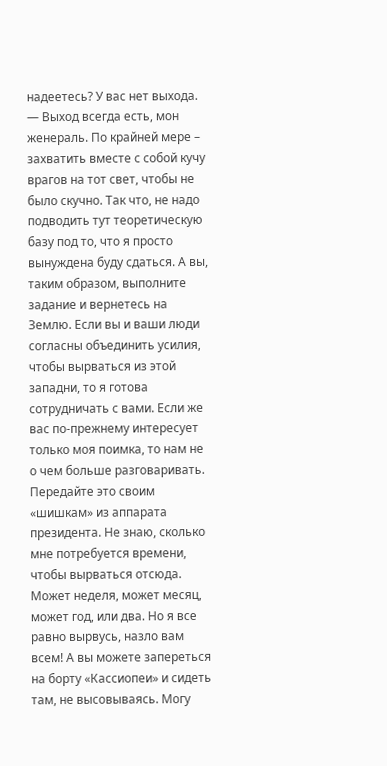надеетесь? У вас нет выхода.
— Выход всегда есть, мон женераль. По крайней мере – захватить вместе с собой кучу врагов на тот свет, чтобы не было скучно. Так что, не надо подводить тут теоретическую базу под то, что я просто вынуждена буду сдаться. А вы, таким образом, выполните задание и вернетесь на Землю. Если вы и ваши люди согласны объединить усилия, чтобы вырваться из этой западни, то я готова сотрудничать с вами. Если же вас по-прежнему интересует только моя поимка, то нам не о чем больше разговаривать. Передайте это своим «шишкам» из аппарата президента. Не знаю, сколько мне потребуется времени, чтобы вырваться отсюда. Может неделя, может месяц, может год, или два. Но я все равно вырвусь, назло вам всем! А вы можете запереться на борту «Кассиопеи» и сидеть там, не высовываясь. Могу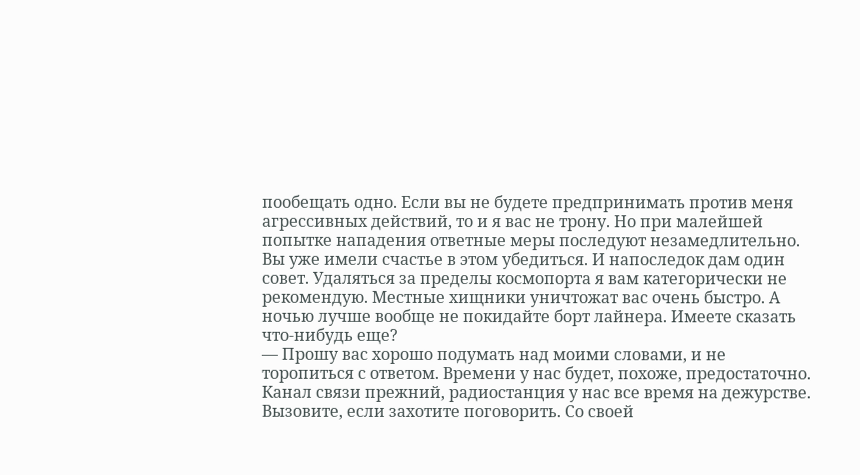пообещать одно. Если вы не будете предпринимать против меня агрессивных действий, то и я вас не трону. Но при малейшей попытке нападения ответные меры последуют незамедлительно. Вы уже имели счастье в этом убедиться. И напоследок дам один совет. Удаляться за пределы космопорта я вам категорически не рекомендую. Местные хищники уничтожат вас очень быстро. А ночью лучше вообще не покидайте борт лайнера. Имеете сказать что-нибудь еще?
— Прошу вас хорошо подумать над моими словами, и не торопиться с ответом. Времени у нас будет, похоже, предостаточно. Канал связи прежний, радиостанция у нас все время на дежурстве. Вызовите, если захотите поговорить. Со своей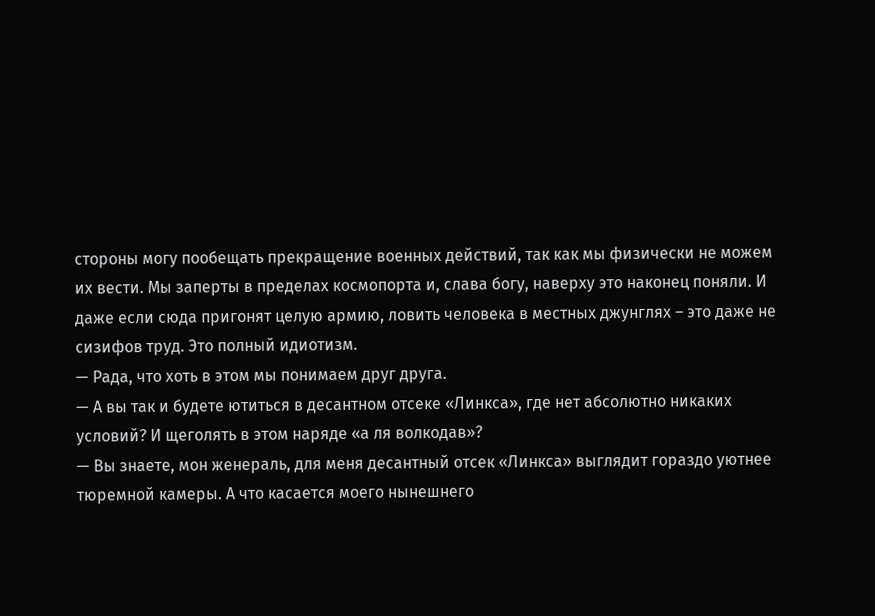стороны могу пообещать прекращение военных действий, так как мы физически не можем их вести. Мы заперты в пределах космопорта и, слава богу, наверху это наконец поняли. И даже если сюда пригонят целую армию, ловить человека в местных джунглях – это даже не сизифов труд. Это полный идиотизм.
— Рада, что хоть в этом мы понимаем друг друга.
— А вы так и будете ютиться в десантном отсеке «Линкса», где нет абсолютно никаких условий? И щеголять в этом наряде «а ля волкодав»?
— Вы знаете, мон женераль, для меня десантный отсек «Линкса» выглядит гораздо уютнее тюремной камеры. А что касается моего нынешнего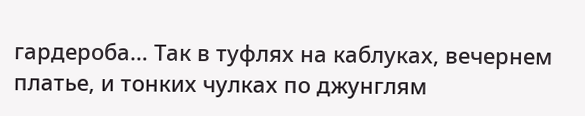гардероба… Так в туфлях на каблуках, вечернем платье, и тонких чулках по джунглям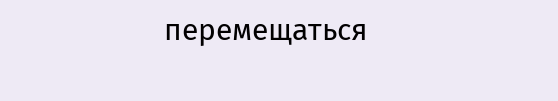перемещаться